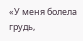«У меня болела грудь,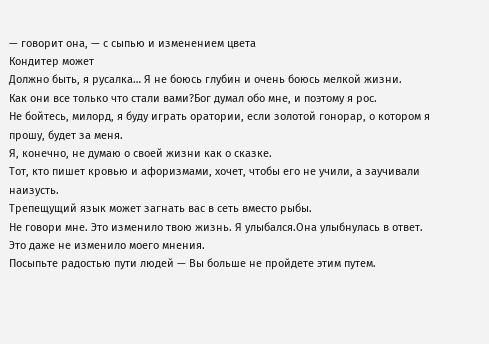— говорит она, — с сыпью и изменением цвета
Кондитер может
Должно быть, я русалка… Я не боюсь глубин и очень боюсь мелкой жизни.
Как они все только что стали вами?Бог думал обо мне, и поэтому я рос.
Не бойтесь, милорд, я буду играть оратории, если золотой гонорар, о котором я прошу, будет за меня.
Я, конечно, не думаю о своей жизни как о сказке.
Тот, кто пишет кровью и афоризмами, хочет, чтобы его не учили, а заучивали наизусть.
Трепещущий язык может загнать вас в сеть вместо рыбы.
Не говори мне. Это изменило твою жизнь. Я улыбался.Она улыбнулась в ответ. Это даже не изменило моего мнения.
Посыпьте радостью пути людей — Вы больше не пройдете этим путем.